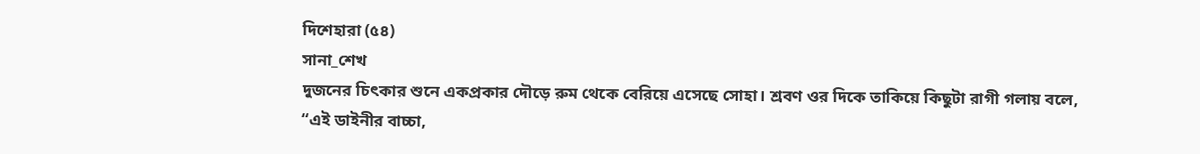দিশেহারা (৫৪)
সানা_শেখ
দুজনের চিৎকার শুনে একপ্রকার দৌড়ে রুম থেকে বেরিয়ে এসেছে সোহা। শ্রবণ ওর দিকে তাকিয়ে কিছুটা রাগী গলায় বলে,
“এই ডাইনীর বাচ্চা,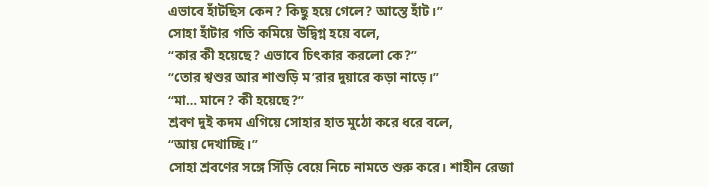এভাবে হাঁটছিস কেন? কিছু হয়ে গেলে? আস্তে হাঁট।”
সোহা হাঁটার গতি কমিয়ে উদ্বিগ্ন হয়ে বলে,
“কার কী হয়েছে? এভাবে চিৎকার করলো কে?”
“তোর শ্বশুর আর শাশুড়ি ম’রার দুয়ারে কড়া নাড়ে।”
“মা… মানে? কী হয়েছে?”
শ্রবণ দুই কদম এগিয়ে সোহার হাত মুঠো করে ধরে বলে,
“আয় দেখাচ্ছি।”
সোহা শ্রবণের সঙ্গে সিঁড়ি বেয়ে নিচে নামতে শুরু করে। শাহীন রেজা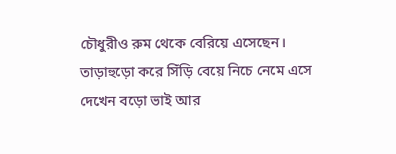চৌধুরীও রুম থেকে বেরিয়ে এসেছেন। তাড়াহুড়ো করে সিঁড়ি বেয়ে নিচে নেমে এসে দেখেন বড়ো ভাই আর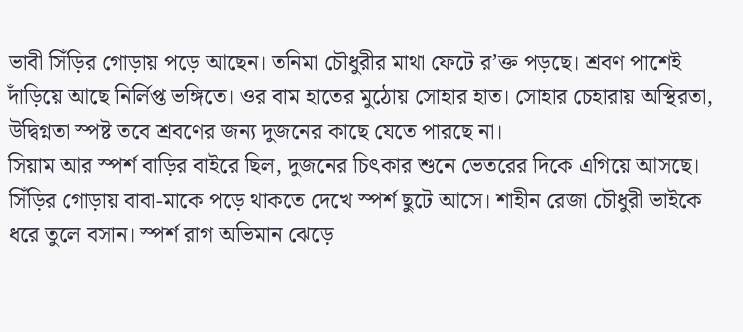ভাবী সিঁড়ির গোড়ায় পড়ে আছেন। তনিমা চৌধুরীর মাথা ফেটে র’ক্ত পড়ছে। শ্রবণ পাশেই দাঁড়িয়ে আছে নির্লিপ্ত ভঙ্গিতে। ওর বাম হাতের মুঠোয় সোহার হাত। সোহার চেহারায় অস্থিরতা, উদ্বিগ্নতা স্পষ্ট তবে শ্রবণের জন্য দুজনের কাছে যেতে পারছে না।
সিয়াম আর স্পর্শ বাড়ির বাইরে ছিল, দুজনের চিৎকার শুনে ভেতরের দিকে এগিয়ে আসছে। সিঁড়ির গোড়ায় বাবা-মাকে পড়ে থাকতে দেখে স্পর্শ ছুটে আসে। শাহীন রেজা চৌধুরী ভাইকে ধরে তুলে বসান। স্পর্শ রাগ অভিমান ঝেড়ে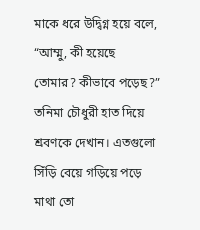মাকে ধরে উদ্বিগ্ন হয়ে বলে,
“আম্মু, কী হয়েছে তোমার? কীভাবে পড়েছ?”
তনিমা চৌধুরী হাত দিয়ে শ্রবণকে দেখান। এতগুলো সিঁড়ি বেয়ে গড়িয়ে পড়ে মাথা তো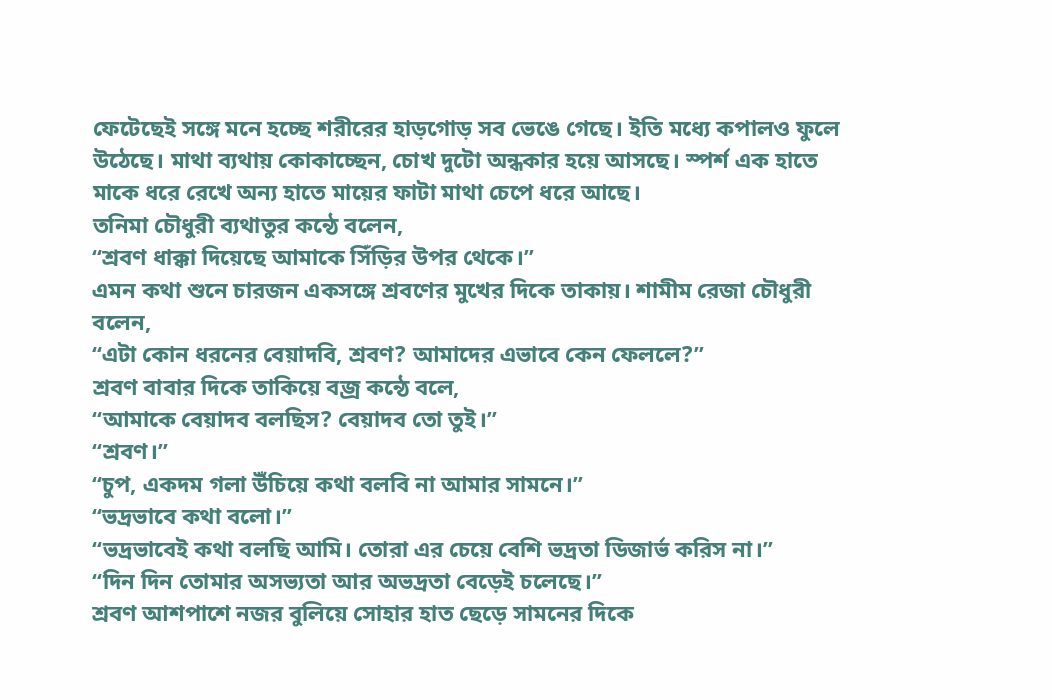ফেটেছেই সঙ্গে মনে হচ্ছে শরীরের হাড়গোড় সব ভেঙে গেছে। ইতি মধ্যে কপালও ফুলে উঠেছে। মাথা ব্যথায় কোকাচ্ছেন, চোখ দুটো অন্ধকার হয়ে আসছে। স্পর্শ এক হাতে মাকে ধরে রেখে অন্য হাতে মায়ের ফাটা মাথা চেপে ধরে আছে।
তনিমা চৌধুরী ব্যথাতুর কন্ঠে বলেন,
“শ্রবণ ধাক্কা দিয়েছে আমাকে সিঁড়ির উপর থেকে।”
এমন কথা শুনে চারজন একসঙ্গে শ্রবণের মুখের দিকে তাকায়। শামীম রেজা চৌধুরী বলেন,
“এটা কোন ধরনের বেয়াদবি, শ্রবণ? আমাদের এভাবে কেন ফেললে?”
শ্রবণ বাবার দিকে তাকিয়ে বজ্র কন্ঠে বলে,
“আমাকে বেয়াদব বলছিস? বেয়াদব তো তুই।”
“শ্রবণ।”
“চুপ, একদম গলা উঁচিয়ে কথা বলবি না আমার সামনে।”
“ভদ্রভাবে কথা বলো।”
“ভদ্রভাবেই কথা বলছি আমি। তোরা এর চেয়ে বেশি ভদ্রতা ডিজার্ভ করিস না।”
“দিন দিন তোমার অসভ্যতা আর অভদ্রতা বেড়েই চলেছে।”
শ্রবণ আশপাশে নজর বুলিয়ে সোহার হাত ছেড়ে সামনের দিকে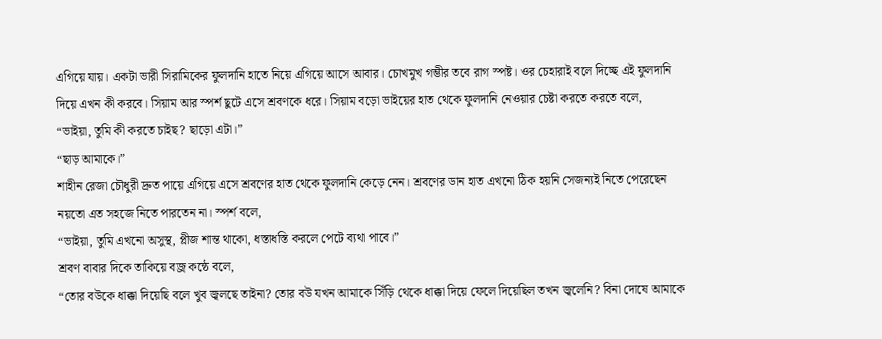এগিয়ে যায়। একটা ভারী সিরামিকের ফুলদানি হাতে নিয়ে এগিয়ে আসে আবার। চোখমুখ গম্ভীর তবে রাগ স্পষ্ট। ওর চেহারাই বলে দিচ্ছে এই ফুলদানি দিয়ে এখন কী করবে। সিয়াম আর স্পর্শ ছুটে এসে শ্রবণকে ধরে। সিয়াম বড়ো ভাইয়ের হাত থেকে ফুলদানি নেওয়ার চেষ্টা করতে করতে বলে,
“ভাইয়া, তুমি কী করতে চাইছ? ছাড়ো এটা।”
“ছাড় আমাকে।”
শাহীন রেজা চৌধুরী দ্রুত পায়ে এগিয়ে এসে শ্রবণের হাত থেকে ফুলদানি কেড়ে নেন। শ্রবণের ডান হাত এখনো ঠিক হয়নি সেজন্যই নিতে পেরেছেন নয়তো এত সহজে নিতে পারতেন না। স্পর্শ বলে,
“ভাইয়া, তুমি এখনো অসুস্থ, প্লীজ শান্ত থাকো, ধস্তাধস্তি করলে পেটে ব্যথা পাবে।”
শ্রবণ বাবার দিকে তাকিয়ে বজ্র কন্ঠে বলে,
“তোর বউকে ধাক্কা দিয়েছি বলে খুব জ্বলছে তাইনা? তোর বউ যখন আমাকে সিঁড়ি থেকে ধাক্কা দিয়ে ফেলে দিয়েছিল তখন জ্বলেনি? বিনা দোষে আমাকে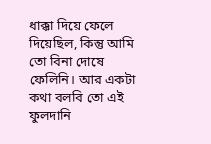ধাক্কা দিয়ে ফেলে দিয়েছিল, কিন্তু আমি তো বিনা দোষে ফেলিনি। আর একটা কথা বলবি তো এই ফুলদানি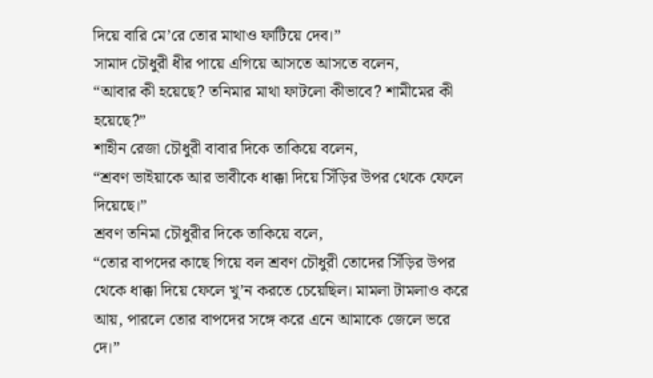দিয়ে বারি মে’রে তোর মাথাও ফাটিয়ে দেব।”
সামাদ চৌধুরী ধীর পায়ে এগিয়ে আসতে আসতে বলেন,
“আবার কী হয়েছে? তনিমার মাথা ফাটলো কীভাবে? শামীমের কী হয়েছে?”
শাহীন রেজা চৌধুরী বাবার দিকে তাকিয়ে বলেন,
“শ্রবণ ভাইয়াকে আর ভাবীকে ধাক্কা দিয়ে সিঁড়ির উপর থেকে ফেলে দিয়েছে।”
শ্রবণ তনিমা চৌধুরীর দিকে তাকিয়ে বলে,
“তোর বাপদের কাছে গিয়ে বল শ্রবণ চৌধুরী তোদের সিঁড়ির উপর থেকে ধাক্কা দিয়ে ফেলে খু’ন করতে চেয়েছিল। মামলা টামলাও করে আয়, পারলে তোর বাপদের সঙ্গে করে এনে আমাকে জেলে ভরে দে।”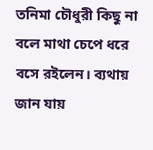তনিমা চৌধুরী কিছু না বলে মাথা চেপে ধরে বসে রইলেন। ব্যথায় জান যায়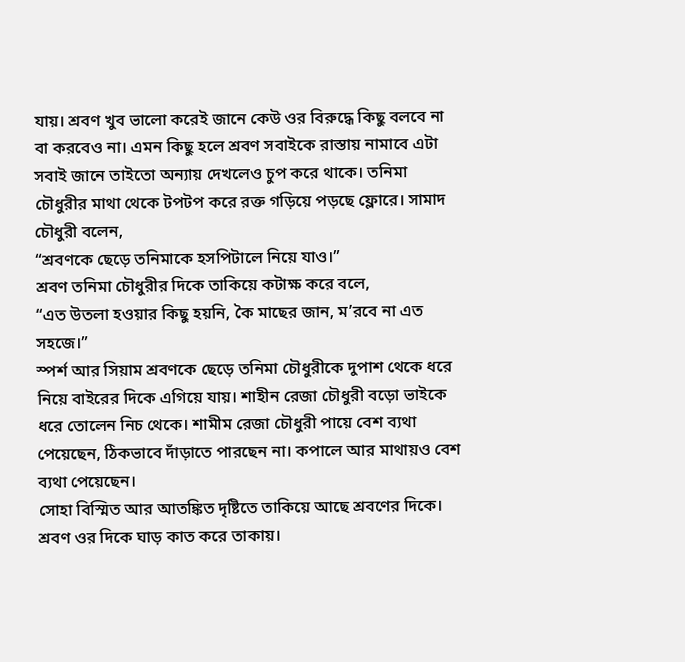যায়। শ্রবণ খুব ভালো করেই জানে কেউ ওর বিরুদ্ধে কিছু বলবে না বা করবেও না। এমন কিছু হলে শ্রবণ সবাইকে রাস্তায় নামাবে এটা সবাই জানে তাইতো অন্যায় দেখলেও চুপ করে থাকে। তনিমা চৌধুরীর মাথা থেকে টপটপ করে রক্ত গড়িয়ে পড়ছে ফ্লোরে। সামাদ চৌধুরী বলেন,
“শ্রবণকে ছেড়ে তনিমাকে হসপিটালে নিয়ে যাও।”
শ্রবণ তনিমা চৌধুরীর দিকে তাকিয়ে কটাক্ষ করে বলে,
“এত উতলা হওয়ার কিছু হয়নি, কৈ মাছের জান, ম’রবে না এত সহজে।”
স্পর্শ আর সিয়াম শ্রবণকে ছেড়ে তনিমা চৌধুরীকে দুপাশ থেকে ধরে নিয়ে বাইরের দিকে এগিয়ে যায়। শাহীন রেজা চৌধুরী বড়ো ভাইকে ধরে তোলেন নিচ থেকে। শামীম রেজা চৌধুরী পায়ে বেশ ব্যথা পেয়েছেন, ঠিকভাবে দাঁড়াতে পারছেন না। কপালে আর মাথায়ও বেশ ব্যথা পেয়েছেন।
সোহা বিস্মিত আর আতঙ্কিত দৃষ্টিতে তাকিয়ে আছে শ্রবণের দিকে। শ্রবণ ওর দিকে ঘাড় কাত করে তাকায়।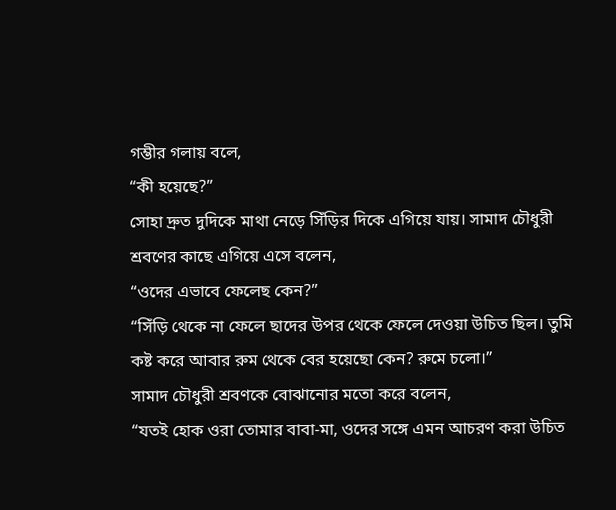গম্ভীর গলায় বলে,
“কী হয়েছে?”
সোহা দ্রুত দুদিকে মাথা নেড়ে সিঁড়ির দিকে এগিয়ে যায়। সামাদ চৌধুরী শ্রবণের কাছে এগিয়ে এসে বলেন,
“ওদের এভাবে ফেলেছ কেন?”
“সিঁড়ি থেকে না ফেলে ছাদের উপর থেকে ফেলে দেওয়া উচিত ছিল। তুমি কষ্ট করে আবার রুম থেকে বের হয়েছো কেন? রুমে চলো।”
সামাদ চৌধুরী শ্রবণকে বোঝানোর মতো করে বলেন,
“যতই হোক ওরা তোমার বাবা-মা, ওদের সঙ্গে এমন আচরণ করা উচিত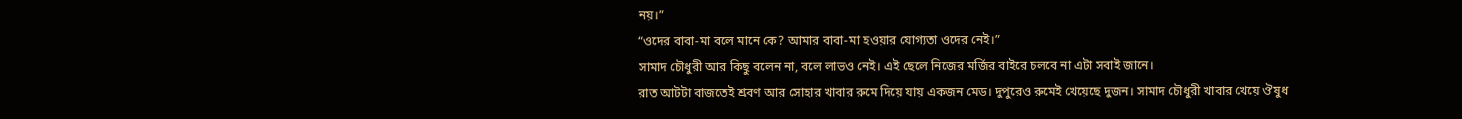নয়।”
“ওদের বাবা-মা বলে মানে কে? আমার বাবা-মা হওয়ার যোগ্যতা ওদের নেই।”
সামাদ চৌধুরী আর কিছু বলেন না, বলে লাভও নেই। এই ছেলে নিজের মর্জির বাইরে চলবে না এটা সবাই জানে।
রাত আটটা বাজতেই শ্রবণ আর সোহার খাবার রুমে দিয়ে যায় একজন মেড। দুপুরেও রুমেই খেয়েছে দুজন। সামাদ চৌধুরী খাবার খেয়ে ঔষুধ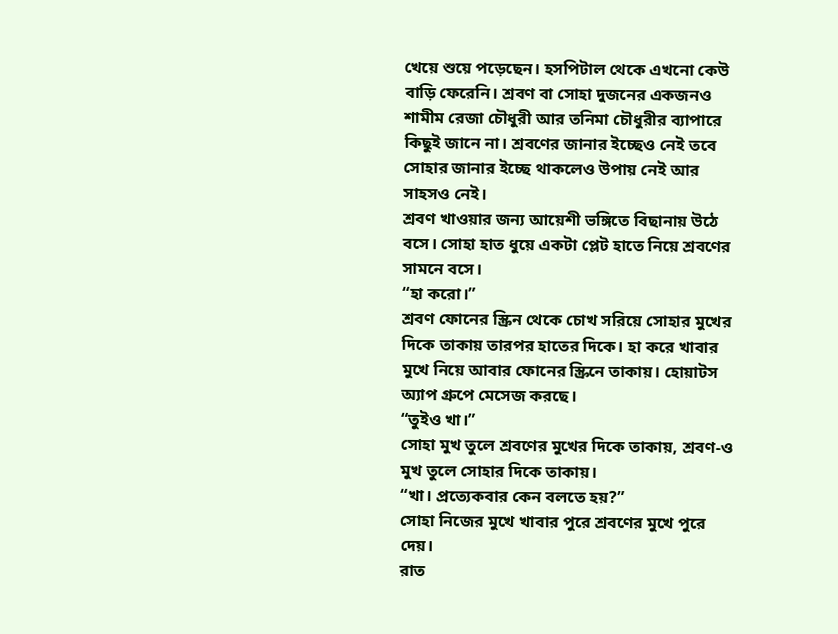খেয়ে শুয়ে পড়েছেন। হসপিটাল থেকে এখনো কেউ বাড়ি ফেরেনি। শ্রবণ বা সোহা দুজনের একজনও শামীম রেজা চৌধুরী আর তনিমা চৌধুরীর ব্যাপারে কিছুই জানে না। শ্রবণের জানার ইচ্ছেও নেই তবে সোহার জানার ইচ্ছে থাকলেও উপায় নেই আর সাহসও নেই।
শ্রবণ খাওয়ার জন্য আয়েশী ভঙ্গিতে বিছানায় উঠে বসে। সোহা হাত ধুয়ে একটা প্লেট হাতে নিয়ে শ্রবণের সামনে বসে।
“হা করো।”
শ্রবণ ফোনের স্ক্রিন থেকে চোখ সরিয়ে সোহার মুখের দিকে তাকায় তারপর হাতের দিকে। হা করে খাবার মুখে নিয়ে আবার ফোনের স্ক্রিনে তাকায়। হোয়াটস অ্যাপ গ্রুপে মেসেজ করছে।
“তুইও খা।”
সোহা মুখ তুলে শ্রবণের মুখের দিকে তাকায়, শ্রবণ-ও মুখ তুলে সোহার দিকে তাকায়।
“খা। প্রত্যেকবার কেন বলতে হয়?”
সোহা নিজের মুখে খাবার পুরে শ্রবণের মুখে পুরে দেয়।
রাত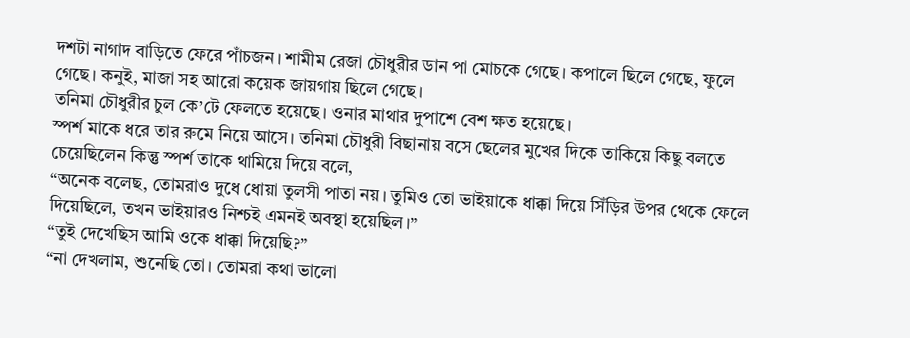দশটা নাগাদ বাড়িতে ফেরে পাঁচজন। শামীম রেজা চৌধুরীর ডান পা মোচকে গেছে। কপালে ছিলে গেছে, ফুলে গেছে। কনুই, মাজা সহ আরো কয়েক জায়গায় ছিলে গেছে।
তনিমা চৌধুরীর চুল কে’টে ফেলতে হয়েছে। ওনার মাথার দুপাশে বেশ ক্ষত হয়েছে।
স্পর্শ মাকে ধরে তার রুমে নিয়ে আসে। তনিমা চৌধুরী বিছানায় বসে ছেলের মুখের দিকে তাকিয়ে কিছু বলতে চেয়েছিলেন কিন্তু স্পর্শ তাকে থামিয়ে দিয়ে বলে,
“অনেক বলেছ, তোমরাও দুধে ধোয়া তুলসী পাতা নয়। তুমিও তো ভাইয়াকে ধাক্কা দিয়ে সিঁড়ির উপর থেকে ফেলে দিয়েছিলে, তখন ভাইয়ারও নিশ্চই এমনই অবস্থা হয়েছিল।”
“তুই দেখেছিস আমি ওকে ধাক্কা দিয়েছি?”
“না দেখলাম, শুনেছি তো। তোমরা কথা ভালো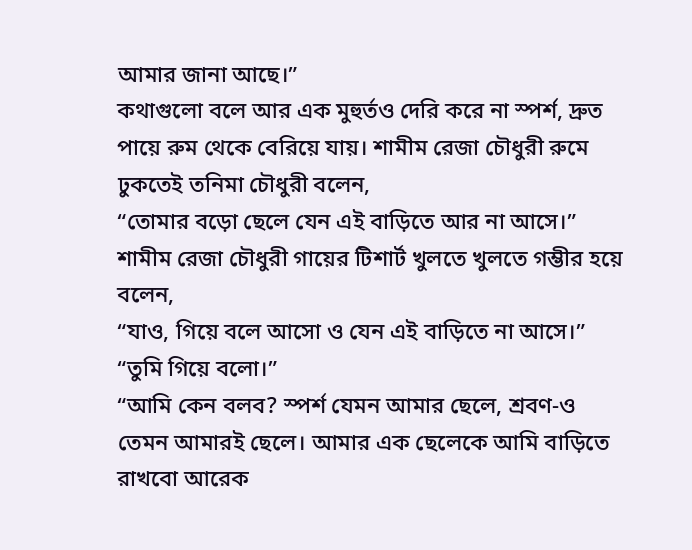আমার জানা আছে।”
কথাগুলো বলে আর এক মুহুর্তও দেরি করে না স্পর্শ, দ্রুত পায়ে রুম থেকে বেরিয়ে যায়। শামীম রেজা চৌধুরী রুমে ঢুকতেই তনিমা চৌধুরী বলেন,
“তোমার বড়ো ছেলে যেন এই বাড়িতে আর না আসে।”
শামীম রেজা চৌধুরী গায়ের টিশার্ট খুলতে খুলতে গম্ভীর হয়ে বলেন,
“যাও, গিয়ে বলে আসো ও যেন এই বাড়িতে না আসে।”
“তুমি গিয়ে বলো।”
“আমি কেন বলব? স্পর্শ যেমন আমার ছেলে, শ্রবণ-ও তেমন আমারই ছেলে। আমার এক ছেলেকে আমি বাড়িতে রাখবো আরেক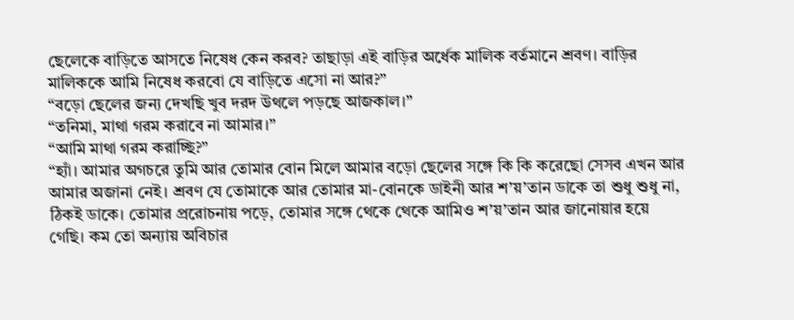ছেলেকে বাড়িতে আসতে নিষেধ কেন করব? তাছাড়া এই বাড়ির অর্ধেক মালিক বর্তমানে শ্রবণ। বাড়ির মালিককে আমি নিষেধ করবো যে বাড়িতে এসো না আর?”
“বড়ো ছেলের জন্য দেখছি খুব দরদ উথলে পড়ছে আজকাল।”
“তনিমা, মাথা গরম করাবে না আমার।”
“আমি মাথা গরম করাচ্ছি?”
“হ্যাঁ। আমার অগচরে তুমি আর তোমার বোন মিলে আমার বড়ো ছেলের সঙ্গে কি কি করেছো সেসব এখন আর আমার অজানা নেই। শ্রবণ যে তোমাকে আর তোমার মা-বোনকে ডাইনী আর শ’য়’তান ডাকে তা শুধু শুধু না, ঠিকই ডাকে। তোমার প্ররোচনায় পড়ে, তোমার সঙ্গে থেকে থেকে আমিও শ’য়’তান আর জানোয়ার হয়ে গেছি। কম তো অন্যায় অবিচার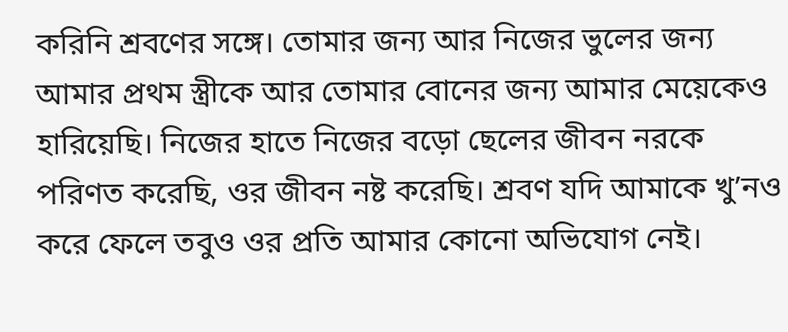করিনি শ্রবণের সঙ্গে। তোমার জন্য আর নিজের ভুলের জন্য আমার প্রথম স্ত্রীকে আর তোমার বোনের জন্য আমার মেয়েকেও হারিয়েছি। নিজের হাতে নিজের বড়ো ছেলের জীবন নরকে পরিণত করেছি, ওর জীবন নষ্ট করেছি। শ্রবণ যদি আমাকে খু’নও করে ফেলে তবুও ওর প্রতি আমার কোনো অভিযোগ নেই।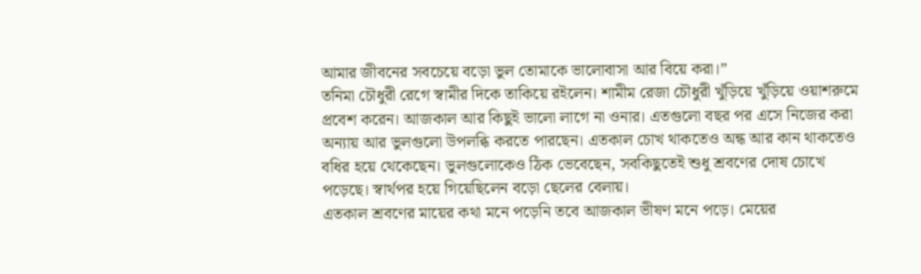আমার জীবনের সবচেয়ে বড়ো ভুল তোমাকে ভালোবাসা আর বিয়ে করা।”
তনিমা চৌধুরী রেগে স্বামীর দিকে তাকিয়ে রইলেন। শামীম রেজা চৌধুরী খুঁড়িয়ে খুঁড়িয়ে ওয়াশরুমে প্রবেশ করেন। আজকাল আর কিছুই ভালো লাগে না ওনার। এতগুলো বছর পর এসে নিজের করা অন্যায় আর ভুলগুলো উপলব্ধি করতে পারছেন। এতকাল চোখ থাকতেও অন্ধ আর কান থাকতেও বধির হয়ে থেকেছেন। ভুলগুলোকেও ঠিক ভেবেছেন, সবকিছুতেই শুধু শ্রবণের দোষ চোখে পড়েছে। স্বার্থপর হয়ে গিয়েছিলেন বড়ো ছেলের বেলায়।
এতকাল শ্রবণের মায়ের কথা মনে পড়েনি তবে আজকাল ভীষণ মনে পড়ে। মেয়ের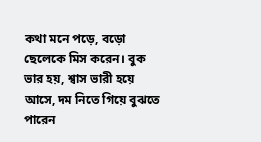কথা মনে পড়ে, বড়ো ছেলেকে মিস করেন। বুক ভার হয়, শ্বাস ভারী হয়ে আসে, দম নিতে গিয়ে বুঝতে পারেন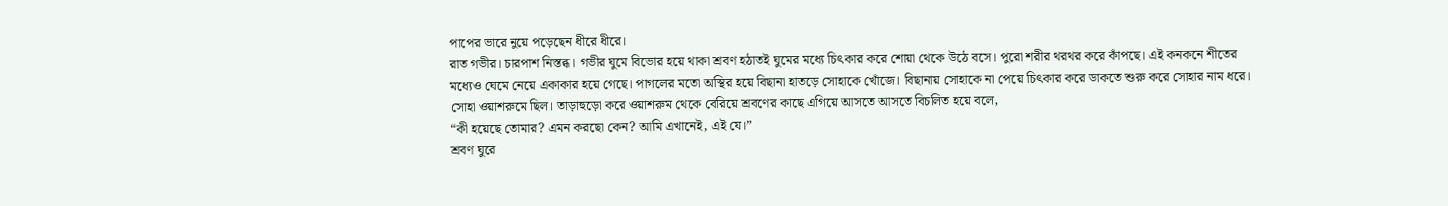পাপের ভারে নুয়ে পড়েছেন ধীরে ধীরে।
রাত গভীর। চারপাশ নিস্তব্ধ। গভীর ঘুমে বিভোর হয়ে থাকা শ্রবণ হঠাতই ঘুমের মধ্যে চিৎকার করে শোয়া থেকে উঠে বসে। পুরো শরীর থরথর করে কাঁপছে। এই কনকনে শীতের মধ্যেও ঘেমে নেয়ে একাকার হয়ে গেছে। পাগলের মতো অস্থির হয়ে বিছানা হাতড়ে সোহাকে খোঁজে। বিছানায় সোহাকে না পেয়ে চিৎকার করে ডাকতে শুরু করে সোহার নাম ধরে।
সোহা ওয়াশরুমে ছিল। তাড়াহুড়ো করে ওয়াশরুম থেকে বেরিয়ে শ্রবণের কাছে এগিয়ে আসতে আসতে বিচলিত হয়ে বলে,
“কী হয়েছে তোমার? এমন করছো কেন? আমি এখানেই, এই যে।”
শ্রবণ ঘুরে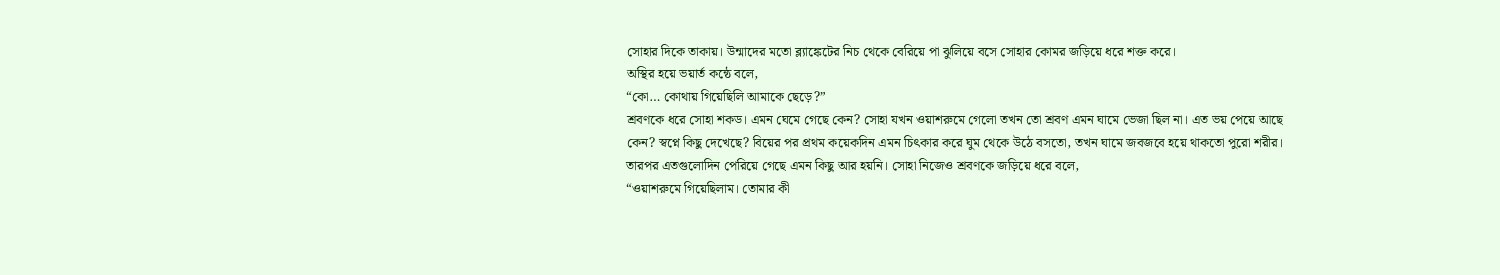সোহার দিকে তাকায়। উন্মাদের মতো ব্ল্যাঙ্কেটের নিচ থেকে বেরিয়ে পা ঝুলিয়ে বসে সোহার কোমর জড়িয়ে ধরে শক্ত করে।
অস্থির হয়ে ভয়ার্ত কন্ঠে বলে,
“কো… কোথায় গিয়েছিলি আমাকে ছেড়ে?”
শ্রবণকে ধরে সোহা শকড। এমন ঘেমে গেছে কেন? সোহা যখন ওয়াশরুমে গেলো তখন তো শ্রবণ এমন ঘামে ভেজা ছিল না। এত ভয় পেয়ে আছে কেন? স্বপ্নে কিছু দেখেছে? বিয়ের পর প্রথম কয়েকদিন এমন চিৎকার করে ঘুম থেকে উঠে বসতো, তখন ঘামে জবজবে হয়ে থাকতো পুরো শরীর। তারপর এতগুলোদিন পেরিয়ে গেছে এমন কিছু আর হয়নি। সোহা নিজেও শ্রবণকে জড়িয়ে ধরে বলে,
“ওয়াশরুমে গিয়েছিলাম। তোমার কী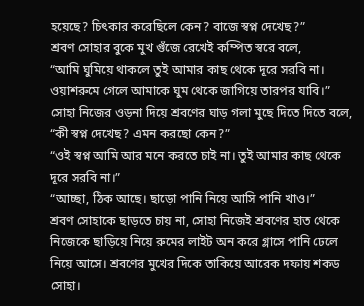হয়েছে? চিৎকার করেছিলে কেন? বাজে স্বপ্ন দেখেছ?”
শ্রবণ সোহার বুকে মুখ গুঁজে রেখেই কম্পিত স্বরে বলে,
“আমি ঘুমিয়ে থাকলে তুই আমার কাছ থেকে দূরে সরবি না। ওয়াশরুমে গেলে আমাকে ঘুম থেকে জাগিয়ে তারপর যাবি।”
সোহা নিজের ওড়না দিয়ে শ্রবণের ঘাড় গলা মুছে দিতে দিতে বলে,
“কী স্বপ্ন দেখেছ? এমন করছো কেন?”
“ওই স্বপ্ন আমি আর মনে করতে চাই না। তুই আমার কাছ থেকে দূরে সরবি না।”
“আচ্ছা, ঠিক আছে। ছাড়ো পানি নিয়ে আসি পানি খাও।”
শ্রবণ সোহাকে ছাড়তে চায় না, সোহা নিজেই শ্রবণের হাত থেকে নিজেকে ছাড়িয়ে নিয়ে রুমের লাইট অন করে গ্লাসে পানি ঢেলে নিয়ে আসে। শ্রবণের মুখের দিকে তাকিয়ে আরেক দফায় শকড সোহা।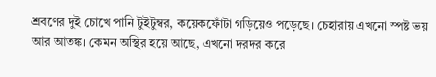শ্রবণের দুই চোখে পানি টুইটুম্বর, কয়েকফোঁটা গড়িয়েও পড়েছে। চেহারায় এখনো স্পষ্ট ভয় আর আতঙ্ক। কেমন অস্থির হয়ে আছে, এখনো দরদর করে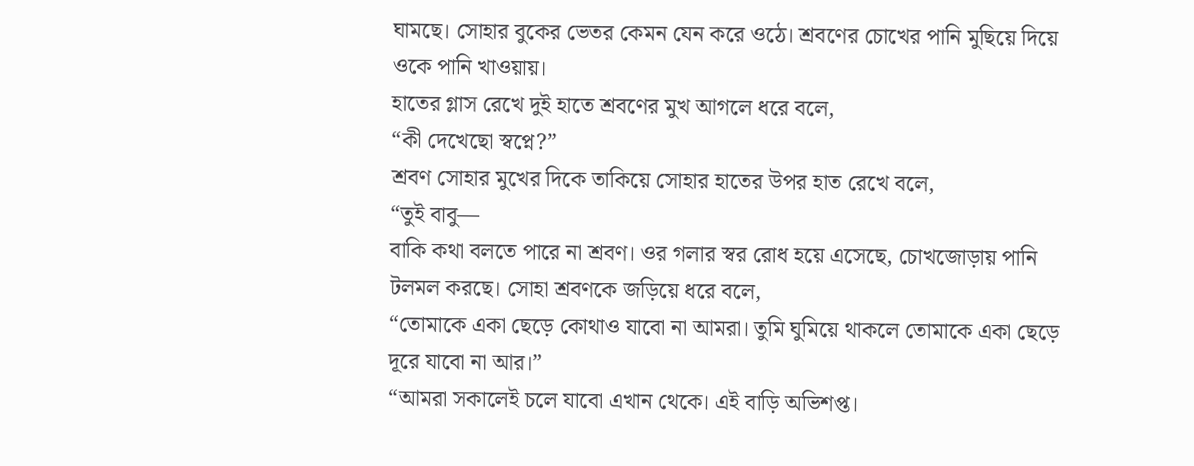ঘামছে। সোহার বুকের ভেতর কেমন যেন করে ওঠে। শ্রবণের চোখের পানি মুছিয়ে দিয়ে ওকে পানি খাওয়ায়।
হাতের গ্লাস রেখে দুই হাতে শ্রবণের মুখ আগলে ধরে বলে,
“কী দেখেছো স্বপ্নে?”
শ্রবণ সোহার মুখের দিকে তাকিয়ে সোহার হাতের উপর হাত রেখে বলে,
“তুই বাবু—
বাকি কথা বলতে পারে না শ্রবণ। ওর গলার স্বর রোধ হয়ে এসেছে, চোখজোড়ায় পানি টলমল করছে। সোহা শ্রবণকে জড়িয়ে ধরে বলে,
“তোমাকে একা ছেড়ে কোথাও যাবো না আমরা। তুমি ঘুমিয়ে থাকলে তোমাকে একা ছেড়ে দূরে যাবো না আর।”
“আমরা সকালেই চলে যাবো এখান থেকে। এই বাড়ি অভিশপ্ত।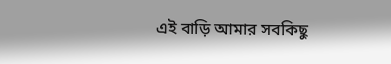এই বাড়ি আমার সবকিছু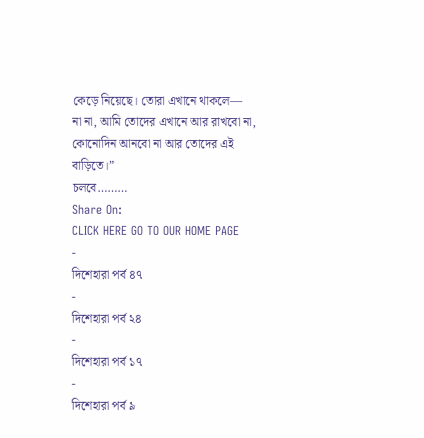কেড়ে নিয়েছে। তোরা এখানে থাকলে—
না না, আমি তোদের এখানে আর রাখবো না, কোনোদিন আনবো না আর তোদের এই বাড়িতে।”
চলবে………
Share On:
CLICK HERE GO TO OUR HOME PAGE
-
দিশেহারা পর্ব ৪৭
-
দিশেহারা পর্ব ২৪
-
দিশেহারা পর্ব ১৭
-
দিশেহারা পর্ব ৯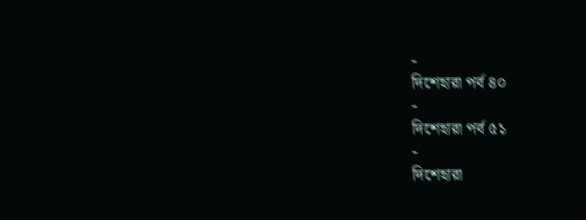-
দিশেহারা পর্ব ৪০
-
দিশেহারা পর্ব ৫১
-
দিশেহারা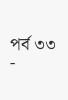পর্ব ৩৩
-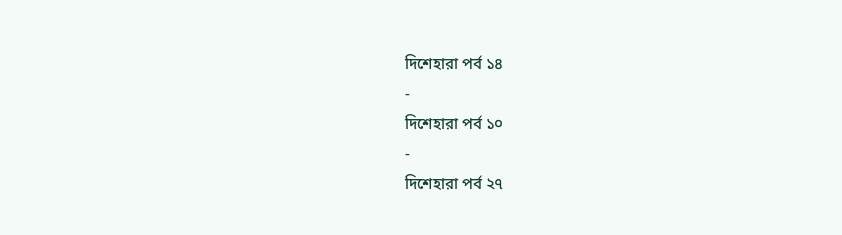দিশেহারা পর্ব ১৪
-
দিশেহারা পর্ব ১০
-
দিশেহারা পর্ব ২৭